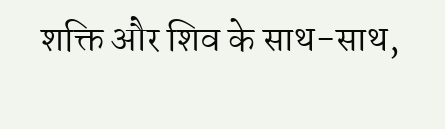शक्ति और शिव के साथ-साथ,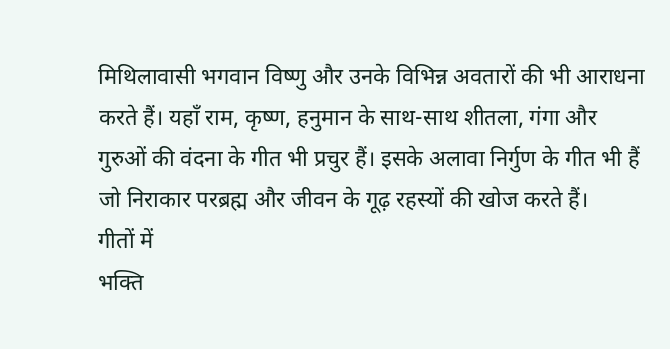मिथिलावासी भगवान विष्णु और उनके विभिन्न अवतारों की भी आराधना करते हैं। यहाँ राम, कृष्ण, हनुमान के साथ-साथ शीतला, गंगा और गुरुओं की वंदना के गीत भी प्रचुर हैं। इसके अलावा निर्गुण के गीत भी हैं जो निराकार परब्रह्म और जीवन के गूढ़ रहस्यों की खोज करते हैं।
गीतों में
भक्ति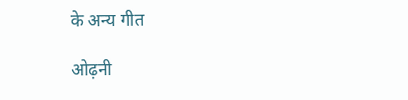के अन्य गीत

ओढ़नी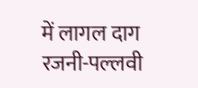में लागल दाग
रजनी-पल्लवी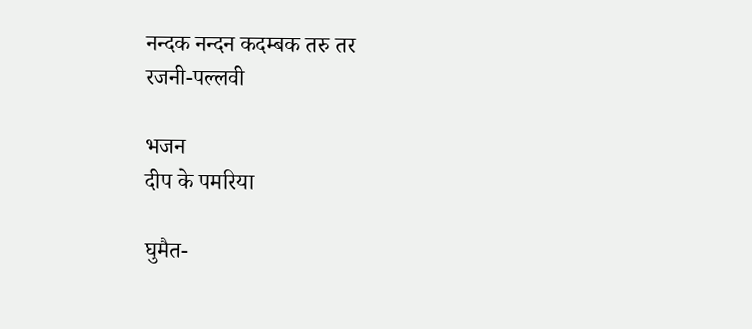नन्दक नन्दन कदम्बक तरु तर
रजनी-पल्लवी

भजन
दीप के पमरिया

घुमैत-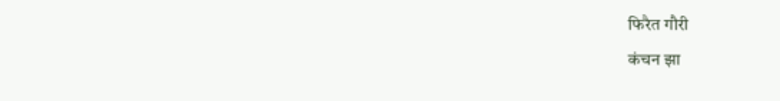फिरैत गौरी
कंचन झा